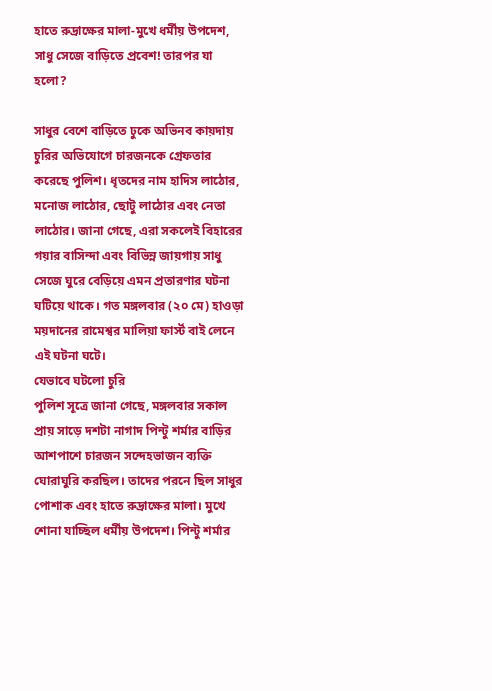হাতে রুদ্রাক্ষের মালা-মুখে ধর্মীয় উপদেশ, সাধু সেজে বাড়িতে প্রবেশ! তারপর যা হলো?

সাধুর বেশে বাড়িতে ঢুকে অভিনব কায়দায় চুরির অভিযোগে চারজনকে গ্রেফতার করেছে পুলিশ। ধৃতদের নাম হাদিস লাঠোর, মনোজ লাঠোর, ছোটু লাঠোর এবং নেতা লাঠোর। জানা গেছে, এরা সকলেই বিহারের গয়ার বাসিন্দা এবং বিভিন্ন জায়গায় সাধু সেজে ঘুরে বেড়িয়ে এমন প্রতারণার ঘটনা ঘটিয়ে থাকে। গত মঙ্গলবার (২০ মে) হাওড়া ময়দানের রামেশ্বর মালিয়া ফার্স্ট বাই লেনে এই ঘটনা ঘটে।
যেভাবে ঘটলো চুরি
পুলিশ সূত্রে জানা গেছে, মঙ্গলবার সকাল প্রায় সাড়ে দশটা নাগাদ পিন্টু শর্মার বাড়ির আশপাশে চারজন সন্দেহভাজন ব্যক্তি ঘোরাঘুরি করছিল। তাদের পরনে ছিল সাধুর পোশাক এবং হাতে রুদ্রাক্ষের মালা। মুখে শোনা যাচ্ছিল ধর্মীয় উপদেশ। পিন্টু শর্মার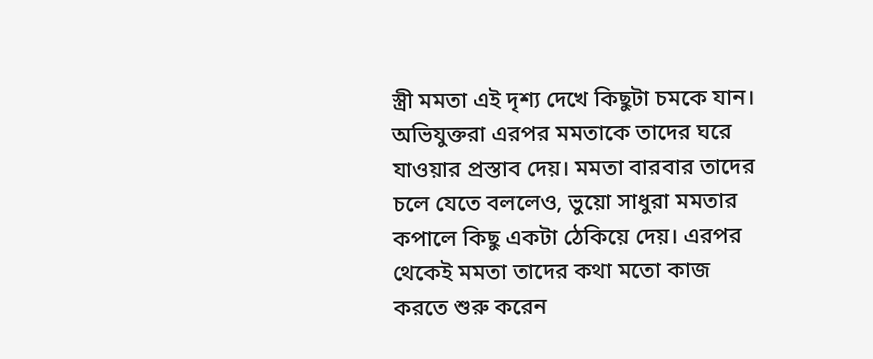স্ত্রী মমতা এই দৃশ্য দেখে কিছুটা চমকে যান। অভিযুক্তরা এরপর মমতাকে তাদের ঘরে যাওয়ার প্রস্তাব দেয়। মমতা বারবার তাদের চলে যেতে বললেও, ভুয়ো সাধুরা মমতার কপালে কিছু একটা ঠেকিয়ে দেয়। এরপর থেকেই মমতা তাদের কথা মতো কাজ করতে শুরু করেন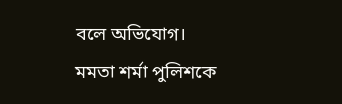বলে অভিযোগ।
মমতা শর্মা পুলিশকে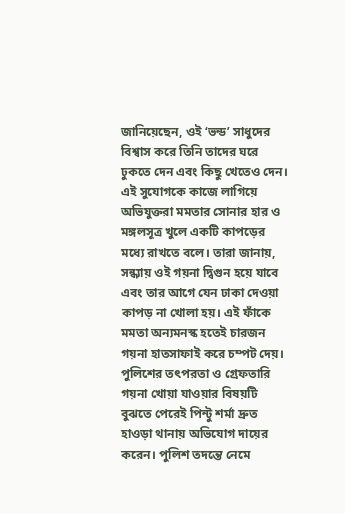জানিয়েছেন, ওই ‘ভন্ড’ সাধুদের বিশ্বাস করে তিনি তাদের ঘরে ঢুকতে দেন এবং কিছু খেতেও দেন। এই সুযোগকে কাজে লাগিয়ে অভিযুক্তরা মমতার সোনার হার ও মঙ্গলসূত্র খুলে একটি কাপড়ের মধ্যে রাখতে বলে। তারা জানায়, সন্ধ্যায় ওই গয়না দ্বিগুন হয়ে যাবে এবং তার আগে যেন ঢাকা দেওয়া কাপড় না খোলা হয়। এই ফাঁকে মমতা অন্যমনস্ক হতেই চারজন গয়না হাতসাফাই করে চম্পট দেয়।
পুলিশের তৎপরতা ও গ্রেফতারি
গয়না খোয়া যাওয়ার বিষয়টি বুঝতে পেরেই পিন্টু শর্মা দ্রুত হাওড়া থানায় অভিযোগ দায়ের করেন। পুলিশ তদন্তে নেমে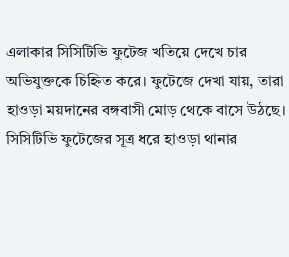এলাকার সিসিটিভি ফুটেজ খতিয়ে দেখে চার অভিযুক্তকে চিহ্নিত করে। ফুটেজে দেখা যায়, তারা হাওড়া ময়দানের বঙ্গবাসী মোড় থেকে বাসে উঠছে। সিসিটিভি ফুটেজের সূত্র ধরে হাওড়া থানার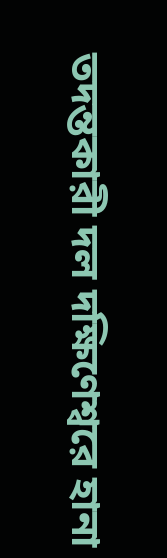তদন্তকারী দল দক্ষিণেশ্বরে হানা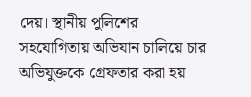দেয়। স্থানীয় পুলিশের সহযোগিতায় অভিযান চালিয়ে চার অভিযুক্তকে গ্রেফতার করা হয়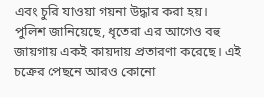এবং চুরি যাওয়া গয়না উদ্ধার করা হয়।
পুলিশ জানিয়েছে, ধৃতেরা এর আগেও বহু জায়গায় একই কায়দায় প্রতারণা করেছে। এই চক্রের পেছনে আরও কোনো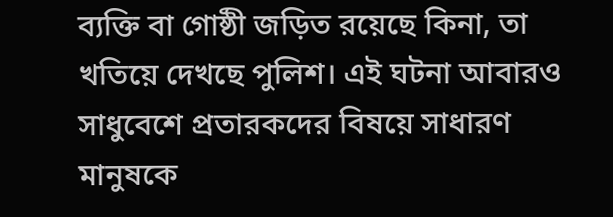ব্যক্তি বা গোষ্ঠী জড়িত রয়েছে কিনা, তা খতিয়ে দেখছে পুলিশ। এই ঘটনা আবারও সাধুবেশে প্রতারকদের বিষয়ে সাধারণ মানুষকে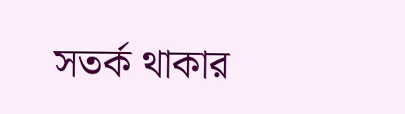সতর্ক থাকার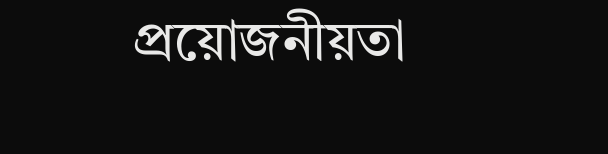প্রয়োজনীয়তা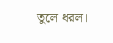তুলে ধরল।